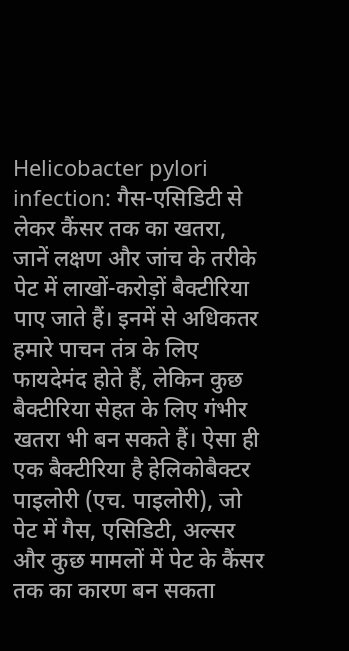Helicobacter pylori infection: गैस-एसिडिटी से लेकर कैंसर तक का खतरा, जानें लक्षण और जांच के तरीके
पेट में लाखों-करोड़ों बैक्टीरिया पाए जाते हैं। इनमें से अधिकतर हमारे पाचन तंत्र के लिए फायदेमंद होते हैं, लेकिन कुछ बैक्टीरिया सेहत के लिए गंभीर खतरा भी बन सकते हैं। ऐसा ही एक बैक्टीरिया है हेलिकोबैक्टर पाइलोरी (एच. पाइलोरी), जो पेट में गैस, एसिडिटी, अल्सर और कुछ मामलों में पेट के कैंसर तक का कारण बन सकता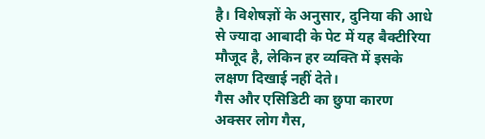है। विशेषज्ञों के अनुसार, दुनिया की आधे से ज्यादा आबादी के पेट में यह बैक्टीरिया मौजूद है, लेकिन हर व्यक्ति में इसके लक्षण दिखाई नहीं देते।
गैस और एसिडिटी का छुपा कारण
अक्सर लोग गैस,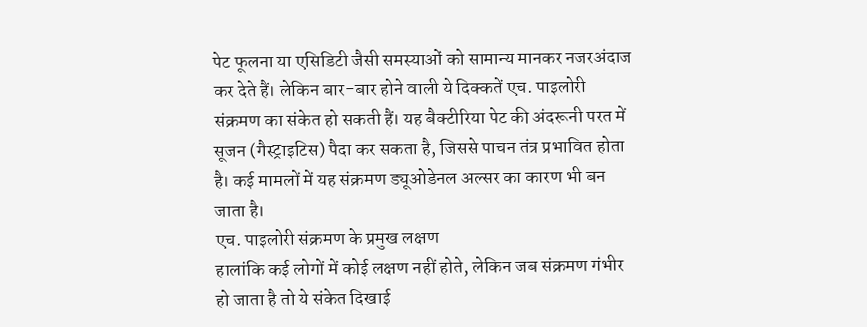पेट फूलना या एसिडिटी जैसी समस्याओं को सामान्य मानकर नजरअंदाज कर देते हैं। लेकिन बार-बार होने वाली ये दिक्कतें एच. पाइलोरी संक्रमण का संकेत हो सकती हैं। यह बैक्टीरिया पेट की अंदरूनी परत में सूजन (गैस्ट्राइटिस) पैदा कर सकता है, जिससे पाचन तंत्र प्रभावित होता है। कई मामलों में यह संक्रमण ड्यूओडेनल अल्सर का कारण भी बन जाता है।
एच. पाइलोरी संक्रमण के प्रमुख लक्षण
हालांकि कई लोगों में कोई लक्षण नहीं होते, लेकिन जब संक्रमण गंभीर हो जाता है तो ये संकेत दिखाई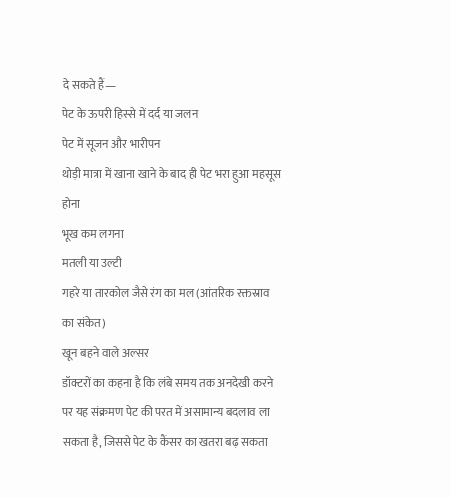दे सकते हैं—
पेट के ऊपरी हिस्से में दर्द या जलन
पेट में सूजन और भारीपन
थोड़ी मात्रा में खाना खाने के बाद ही पेट भरा हुआ महसूस होना
भूख कम लगना
मतली या उल्टी
गहरे या तारकोल जैसे रंग का मल (आंतरिक रक्तस्राव का संकेत)
खून बहने वाले अल्सर
डॉक्टरों का कहना है कि लंबे समय तक अनदेखी करने पर यह संक्रमण पेट की परत में असामान्य बदलाव ला सकता है, जिससे पेट के कैंसर का खतरा बढ़ सकता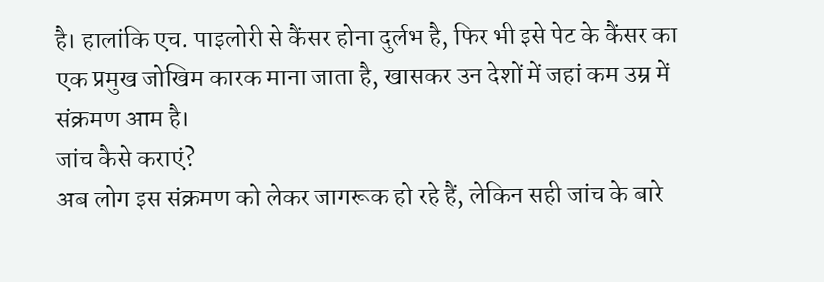है। हालांकि एच. पाइलोरी से कैंसर होना दुर्लभ है, फिर भी इसे पेट के कैंसर का एक प्रमुख जोखिम कारक माना जाता है, खासकर उन देशों में जहां कम उम्र में संक्रमण आम है।
जांच कैसे कराएं?
अब लोग इस संक्रमण को लेकर जागरूक हो रहे हैं, लेकिन सही जांच के बारे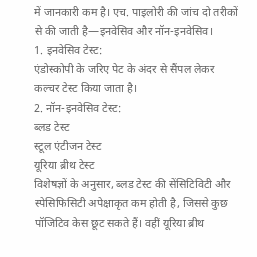में जानकारी कम है। एच. पाइलोरी की जांच दो तरीकों से की जाती है—इनवेसिव और नॉन-इनवेसिव।
1. इनवेसिव टेस्ट:
एंडोस्कोपी के जरिए पेट के अंदर से सैंपल लेकर कल्चर टेस्ट किया जाता है।
2. नॉन-इनवेसिव टेस्ट:
ब्लड टेस्ट
स्टूल एंटीजन टेस्ट
यूरिया ब्रीथ टेस्ट
विशेषज्ञों के अनुसार, ब्लड टेस्ट की सेंसिटिविटी और स्पेसिफिसिटी अपेक्षाकृत कम होती है, जिससे कुछ पॉजिटिव केस छूट सकते हैं। वहीं यूरिया ब्रीथ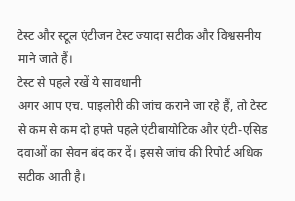टेस्ट और स्टूल एंटीजन टेस्ट ज्यादा सटीक और विश्वसनीय माने जाते हैं।
टेस्ट से पहले रखें ये सावधानी
अगर आप एच. पाइलोरी की जांच कराने जा रहे हैं, तो टेस्ट से कम से कम दो हफ्ते पहले एंटीबायोटिक और एंटी-एसिड दवाओं का सेवन बंद कर दें। इससे जांच की रिपोर्ट अधिक सटीक आती है।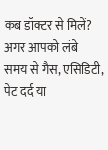कब डॉक्टर से मिलें?
अगर आपको लंबे समय से गैस, एसिडिटी, पेट दर्द या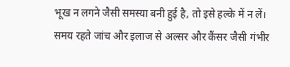भूख न लगने जैसी समस्या बनी हुई है, तो इसे हल्के में न लें। समय रहते जांच और इलाज से अल्सर और कैंसर जैसी गंभीर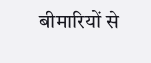बीमारियों से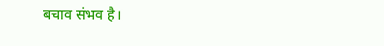बचाव संभव है।